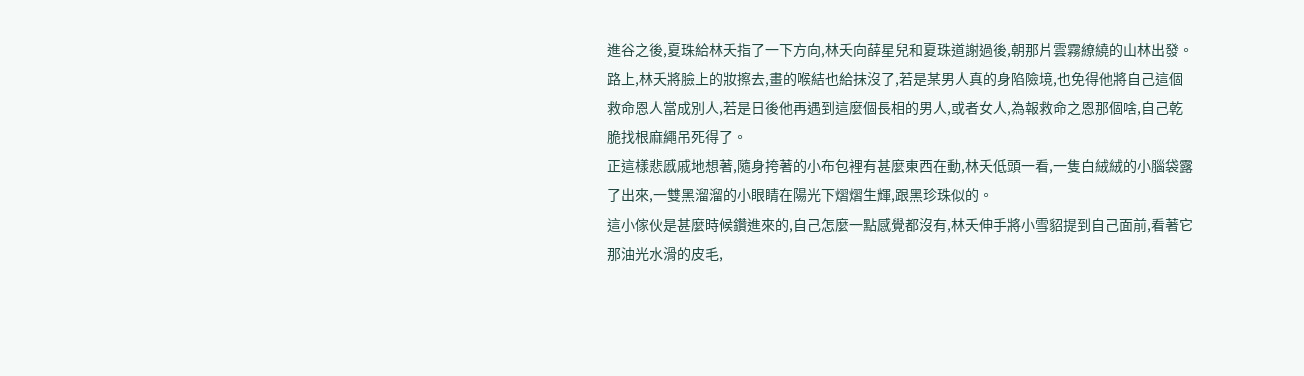進谷之後,夏珠給林夭指了一下方向,林夭向薛星兒和夏珠道謝過後,朝那片雲霧繚繞的山林出發。
路上,林夭將臉上的妝擦去,畫的喉結也給抹沒了,若是某男人真的身陷險境,也免得他將自己這個救命恩人當成別人,若是日後他再遇到這麼個長相的男人,或者女人,為報救命之恩那個啥,自己乾脆找根麻繩吊死得了。
正這樣悲慼戚地想著,隨身挎著的小布包裡有甚麼東西在動,林夭低頭一看,一隻白絨絨的小腦袋露了出來,一雙黑溜溜的小眼睛在陽光下熠熠生輝,跟黑珍珠似的。
這小傢伙是甚麼時候鑽進來的,自己怎麼一點感覺都沒有,林夭伸手將小雪貂提到自己面前,看著它那油光水滑的皮毛,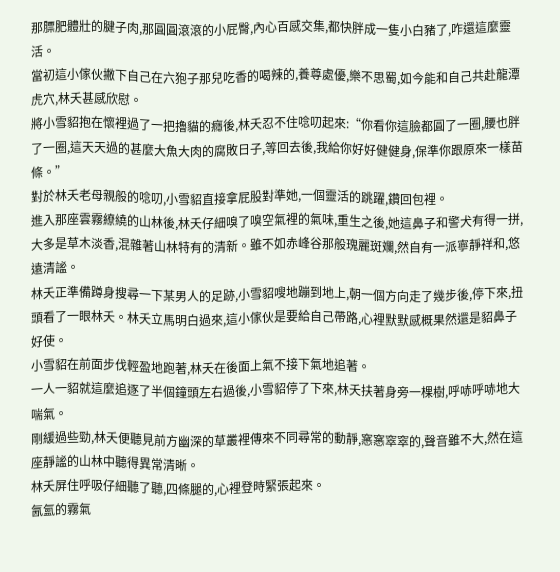那膘肥體壯的腱子肉,那圓圓滾滾的小屁臀,內心百感交集,都快胖成一隻小白豬了,咋還這麼靈活。
當初這小傢伙撇下自己在六狍子那兒吃香的喝辣的,養尊處優,樂不思蜀,如今能和自己共赴龍潭虎穴,林夭甚感欣慰。
將小雪貂抱在懷裡過了一把擼貓的癮後,林夭忍不住唸叨起來:“你看你這臉都圓了一圈,腰也胖了一圈,這天天過的甚麼大魚大肉的腐敗日子,等回去後,我給你好好健健身,保準你跟原來一樣苗條。”
對於林夭老母親般的唸叨,小雪貂直接拿屁股對準她,一個靈活的跳躍,鑽回包裡。
進入那座雲霧繚繞的山林後,林夭仔細嗅了嗅空氣裡的氣味,重生之後,她這鼻子和警犬有得一拼,大多是草木淡香,混雜著山林特有的清新。雖不如赤峰谷那般瑰麗斑斕,然自有一派寧靜祥和,悠遠清謐。
林夭正準備蹲身搜尋一下某男人的足跡,小雪貂嗖地蹦到地上,朝一個方向走了幾步後,停下來,扭頭看了一眼林夭。林夭立馬明白過來,這小傢伙是要給自己帶路,心裡默默感概果然還是貂鼻子好使。
小雪貂在前面步伐輕盈地跑著,林夭在後面上氣不接下氣地追著。
一人一貂就這麼追逐了半個鐘頭左右過後,小雪貂停了下來,林夭扶著身旁一棵樹,呼哧呼哧地大喘氣。
剛緩過些勁,林夭便聽見前方幽深的草叢裡傳來不同尋常的動靜,窸窸窣窣的,聲音雖不大,然在這座靜謐的山林中聽得異常清晰。
林夭屏住呼吸仔細聽了聽,四條腿的,心裡登時緊張起來。
氤氳的霧氣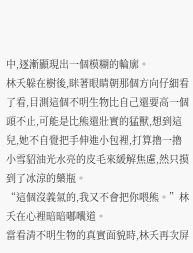中,逐漸顯現出一個模糊的輪廓。
林夭躲在樹後,眯著眼睛朝那個方向仔細看了看,目測這個不明生物比自己還要高一個頭不止,可能是比熊還壯實的猛獸,想到這兒,她不自覺把手伸進小包裡,打算擼一擼小雪貂油光水亮的皮毛來緩解焦慮,然只摸到了冰涼的藥瓶。
“這個沒義氣的,我又不會把你喂熊。”林夭在心裡暗暗嘟囔道。
當看清不明生物的真實面貌時,林夭再次屏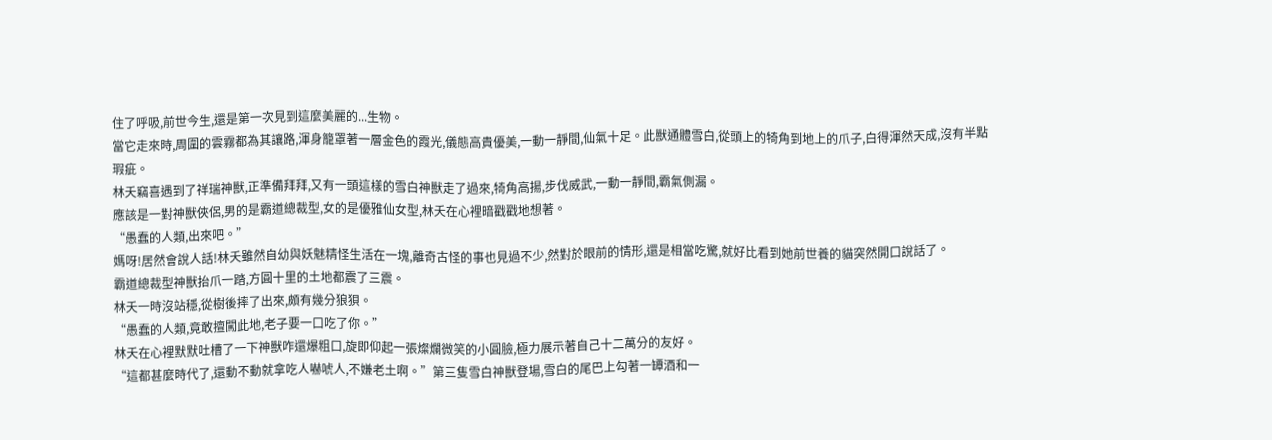住了呼吸,前世今生,還是第一次見到這麼美麗的...生物。
當它走來時,周圍的雲霧都為其讓路,渾身籠罩著一層金色的霞光,儀態高貴優美,一動一靜間,仙氣十足。此獸通體雪白,從頭上的犄角到地上的爪子,白得渾然天成,沒有半點瑕疵。
林夭竊喜遇到了祥瑞神獸,正準備拜拜,又有一頭這樣的雪白神獸走了過來,犄角高揚,步伐威武,一動一靜間,霸氣側漏。
應該是一對神獸俠侶,男的是霸道總裁型,女的是優雅仙女型,林夭在心裡暗戳戳地想著。
“愚蠢的人類,出來吧。”
媽呀!居然會說人話!林夭雖然自幼與妖魅精怪生活在一塊,離奇古怪的事也見過不少,然對於眼前的情形,還是相當吃驚,就好比看到她前世養的貓突然開口說話了。
霸道總裁型神獸抬爪一踏,方圓十里的土地都震了三震。
林夭一時沒站穩,從樹後摔了出來,頗有幾分狼狽。
“愚蠢的人類,竟敢擅闖此地,老子要一口吃了你。”
林夭在心裡默默吐槽了一下神獸咋還爆粗口,旋即仰起一張燦爛微笑的小圓臉,極力展示著自己十二萬分的友好。
“這都甚麼時代了,還動不動就拿吃人嚇唬人,不嫌老土啊。”第三隻雪白神獸登場,雪白的尾巴上勾著一罈酒和一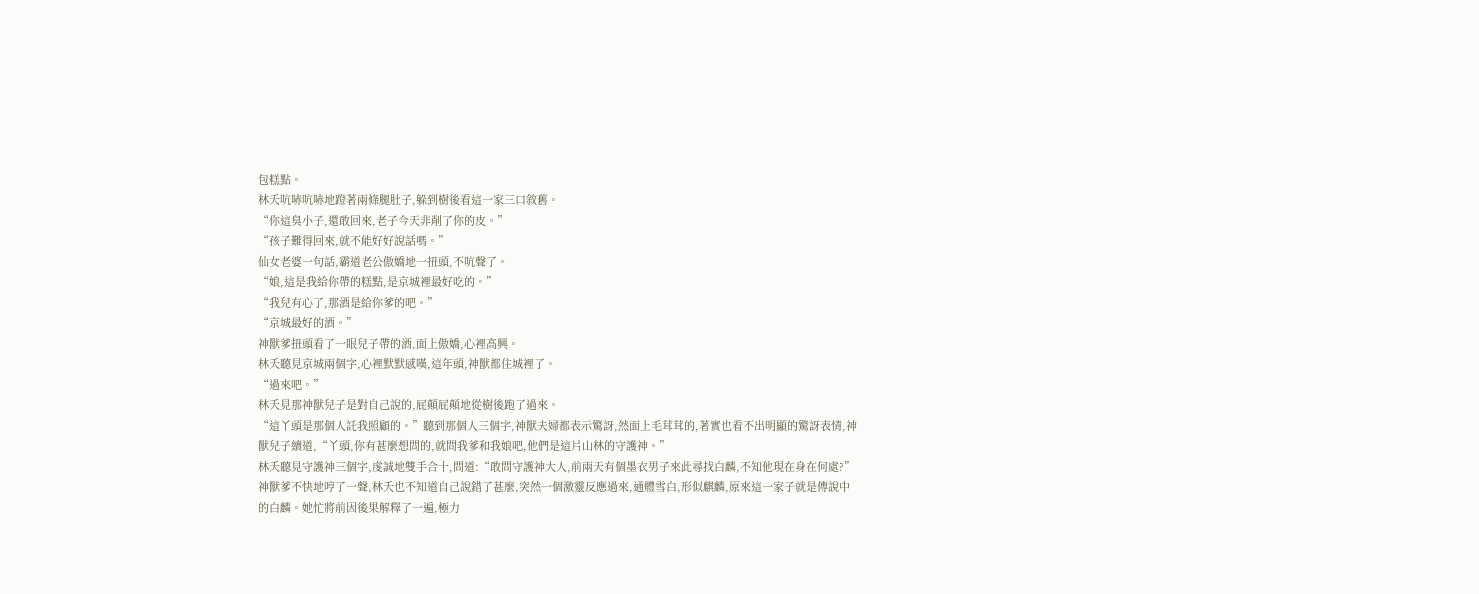包糕點。
林夭吭哧吭哧地蹬著兩條腿肚子,躲到樹後看這一家三口敘舊。
“你這臭小子,還敢回來,老子今天非削了你的皮。”
“孩子難得回來,就不能好好說話嗎。”
仙女老婆一句話,霸道老公傲嬌地一扭頭,不吭聲了。
“娘,這是我給你帶的糕點,是京城裡最好吃的。”
“我兒有心了,那酒是給你爹的吧。”
“京城最好的酒。”
神獸爹扭頭看了一眼兒子帶的酒,面上傲嬌,心裡高興。
林夭聽見京城兩個字,心裡默默感嘆,這年頭,神獸都住城裡了。
“過來吧。”
林夭見那神獸兒子是對自己說的,屁顛屁顛地從樹後跑了過來。
“這丫頭是那個人託我照顧的。”聽到那個人三個字,神獸夫婦都表示驚訝,然面上毛茸茸的,著實也看不出明顯的驚訝表情,神獸兒子續道,“丫頭,你有甚麼想問的,就問我爹和我娘吧,他們是這片山林的守護神。”
林夭聽見守護神三個字,虔誠地雙手合十,問道:“敢問守護神大人,前兩天有個墨衣男子來此尋找白麟,不知他現在身在何處?”
神獸爹不快地哼了一聲,林夭也不知道自己說錯了甚麼,突然一個激靈反應過來,通體雪白,形似麒麟,原來這一家子就是傳說中的白麟。她忙將前因後果解釋了一遍,極力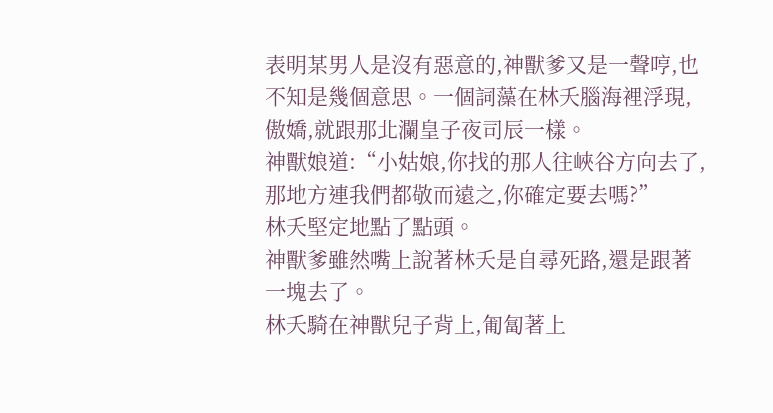表明某男人是沒有惡意的,神獸爹又是一聲哼,也不知是幾個意思。一個詞藻在林夭腦海裡浮現,傲嬌,就跟那北瀾皇子夜司辰一樣。
神獸娘道:“小姑娘,你找的那人往峽谷方向去了,那地方連我們都敬而遠之,你確定要去嗎?”
林夭堅定地點了點頭。
神獸爹雖然嘴上說著林夭是自尋死路,還是跟著一塊去了。
林夭騎在神獸兒子背上,匍匐著上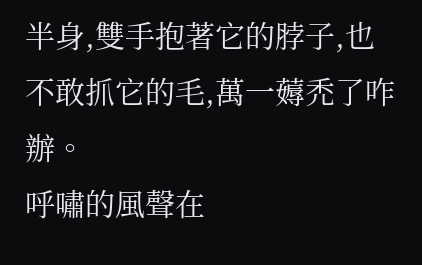半身,雙手抱著它的脖子,也不敢抓它的毛,萬一薅禿了咋辦。
呼嘯的風聲在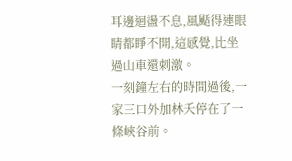耳邊迴盪不息,風颳得連眼睛都睜不開,這感覺,比坐過山車還刺激。
一刻鐘左右的時間過後,一家三口外加林夭停在了一條峽谷前。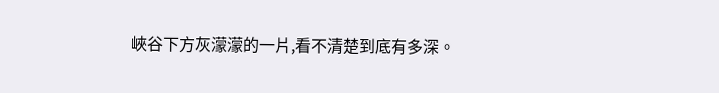峽谷下方灰濛濛的一片,看不清楚到底有多深。